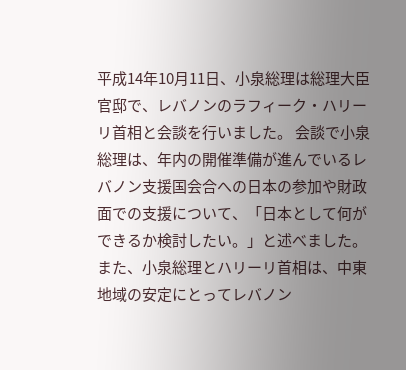平成14年10月11日、小泉総理は総理大臣官邸で、レバノンのラフィーク・ハリーリ首相と会談を行いました。 会談で小泉総理は、年内の開催準備が進んでいるレバノン支援国会合への日本の参加や財政面での支援について、「日本として何ができるか検討したい。」と述べました。 また、小泉総理とハリーリ首相は、中東地域の安定にとってレバノン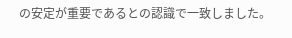の安定が重要であるとの認識で一致しました。